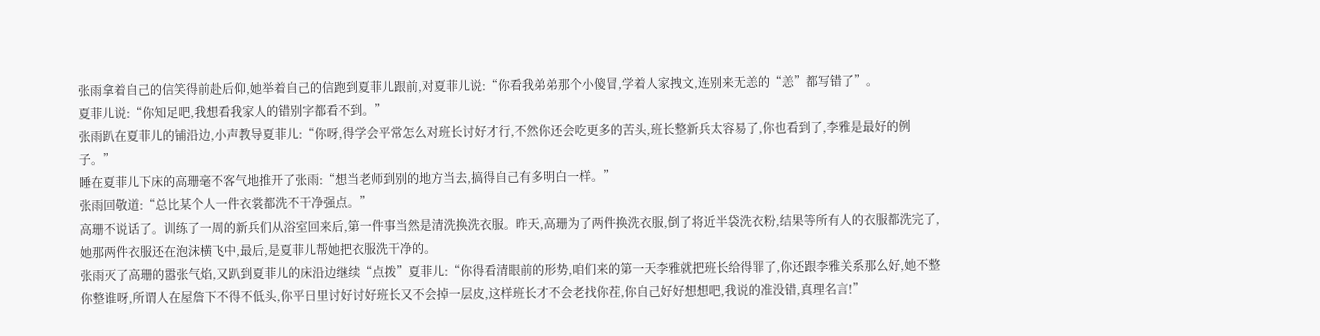张雨拿着自己的信笑得前赴后仰,她举着自己的信跑到夏菲儿跟前,对夏菲儿说:“你看我弟弟那个小傻冒,学着人家拽文,连别来无恙的“恙”都写错了”。
夏菲儿说:“你知足吧,我想看我家人的错别字都看不到。”
张雨趴在夏菲儿的铺沿边,小声教导夏菲儿:“你呀,得学会平常怎么对班长讨好才行,不然你还会吃更多的苦头,班长整新兵太容易了,你也看到了,李雅是最好的例子。”
睡在夏菲儿下床的高珊毫不客气地推开了张雨:“想当老师到别的地方当去,搞得自己有多明白一样。”
张雨回敬道:“总比某个人一件衣裳都洗不干净强点。”
高珊不说话了。训练了一周的新兵们从浴室回来后,第一件事当然是清洗换洗衣服。昨天,高珊为了两件换洗衣服,倒了将近半袋洗衣粉,结果等所有人的衣服都洗完了,她那两件衣服还在泡沫横飞中,最后,是夏菲儿帮她把衣服洗干净的。
张雨灭了高珊的嚣张气焰,又趴到夏菲儿的床沿边继续“点拨”夏菲儿:“你得看清眼前的形势,咱们来的第一天李雅就把班长给得罪了,你还跟李雅关系那么好,她不整你整谁呀,所谓人在屋詹下不得不低头,你平日里讨好讨好班长又不会掉一层皮,这样班长才不会老找你茬,你自己好好想想吧,我说的准没错,真理名言!”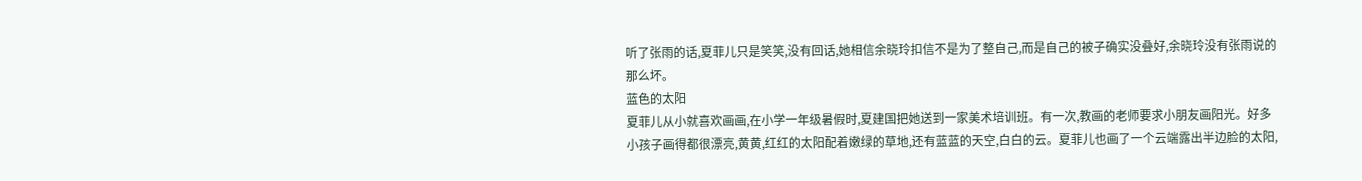听了张雨的话,夏菲儿只是笑笑,没有回话,她相信余晓玲扣信不是为了整自己,而是自己的被子确实没叠好,余晓玲没有张雨说的那么坏。
蓝色的太阳
夏菲儿从小就喜欢画画,在小学一年级暑假时,夏建国把她送到一家美术培训班。有一次,教画的老师要求小朋友画阳光。好多小孩子画得都很漂亮,黄黄,红红的太阳配着嫩绿的草地,还有蓝蓝的天空,白白的云。夏菲儿也画了一个云端露出半边脸的太阳,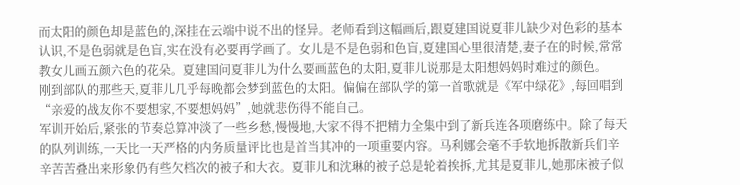而太阳的颜色却是蓝色的,深挂在云端中说不出的怪异。老师看到这幅画后,跟夏建国说夏菲儿缺少对色彩的基本认识,不是色弱就是色盲,实在没有必要再学画了。女儿是不是色弱和色盲,夏建国心里很清楚,妻子在的时候,常常教女儿画五颜六色的花朵。夏建国问夏菲儿为什么要画蓝色的太阳,夏菲儿说那是太阳想妈妈时难过的颜色。
刚到部队的那些天,夏菲儿几乎每晚都会梦到蓝色的太阳。偏偏在部队学的第一首歌就是《军中绿花》,每回唱到“亲爱的战友你不要想家,不要想妈妈”,她就悲伤得不能自己。
军训开始后,紧张的节奏总算冲淡了一些乡愁,慢慢地,大家不得不把精力全集中到了新兵连各项磨练中。除了每天的队列训练,一天比一天严格的内务质量评比也是首当其冲的一项重要内容。马利娜会毫不手软地拆散新兵们辛辛苦苦叠出来形象仍有些欠档次的被子和大衣。夏菲儿和沈琳的被子总是轮着挨拆,尤其是夏菲儿,她那床被子似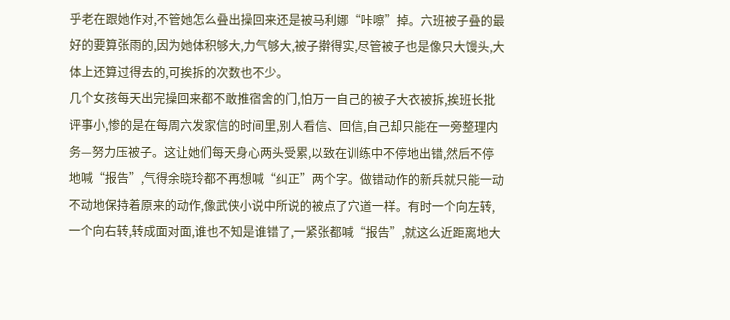乎老在跟她作对,不管她怎么叠出操回来还是被马利娜“咔嚓”掉。六班被子叠的最好的要算张雨的,因为她体积够大,力气够大,被子擀得实,尽管被子也是像只大馒头,大体上还算过得去的,可挨拆的次数也不少。
几个女孩每天出完操回来都不敢推宿舍的门,怕万一自己的被子大衣被拆,挨班长批评事小,惨的是在每周六发家信的时间里,别人看信、回信,自己却只能在一旁整理内务—努力压被子。这让她们每天身心两头受累,以致在训练中不停地出错,然后不停地喊“报告”,气得余晓玲都不再想喊“纠正”两个字。做错动作的新兵就只能一动不动地保持着原来的动作,像武侠小说中所说的被点了穴道一样。有时一个向左转,一个向右转,转成面对面,谁也不知是谁错了,一紧张都喊“报告”,就这么近距离地大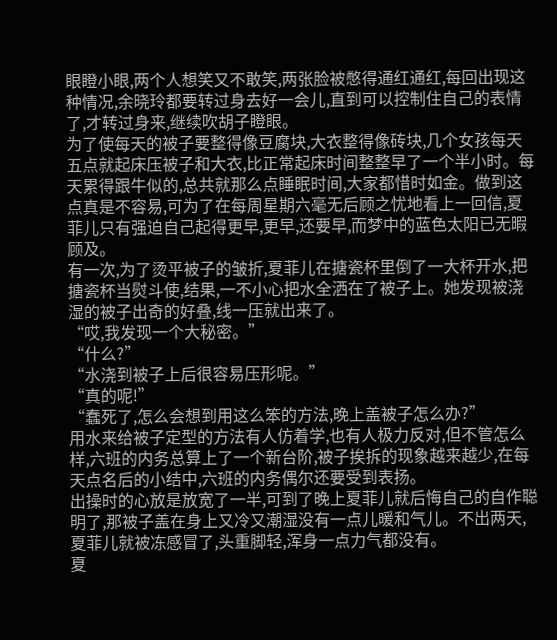眼瞪小眼,两个人想笑又不敢笑,两张脸被憋得通红通红,每回出现这种情况,余晓玲都要转过身去好一会儿,直到可以控制住自己的表情了,才转过身来,继续吹胡子瞪眼。
为了使每天的被子要整得像豆腐块,大衣整得像砖块,几个女孩每天五点就起床压被子和大衣,比正常起床时间整整早了一个半小时。每天累得跟牛似的,总共就那么点睡眠时间,大家都惜时如金。做到这点真是不容易,可为了在每周星期六毫无后顾之忧地看上一回信,夏菲儿只有强迫自己起得更早,更早,还要早,而梦中的蓝色太阳已无暇顾及。
有一次,为了烫平被子的皱折,夏菲儿在搪瓷杯里倒了一大杯开水,把搪瓷杯当熨斗使,结果,一不小心把水全洒在了被子上。她发现被浇湿的被子出奇的好叠,线一压就出来了。
“哎,我发现一个大秘密。”
“什么?”
“水浇到被子上后很容易压形呢。”
“真的呢!”
“蠢死了,怎么会想到用这么笨的方法,晚上盖被子怎么办?”
用水来给被子定型的方法有人仿着学,也有人极力反对,但不管怎么样,六班的内务总算上了一个新台阶,被子挨拆的现象越来越少,在每天点名后的小结中,六班的内务偶尔还要受到表扬。
出操时的心放是放宽了一半,可到了晚上夏菲儿就后悔自己的自作聪明了,那被子盖在身上又冷又潮湿没有一点儿暖和气儿。不出两天,夏菲儿就被冻感冒了,头重脚轻,浑身一点力气都没有。
夏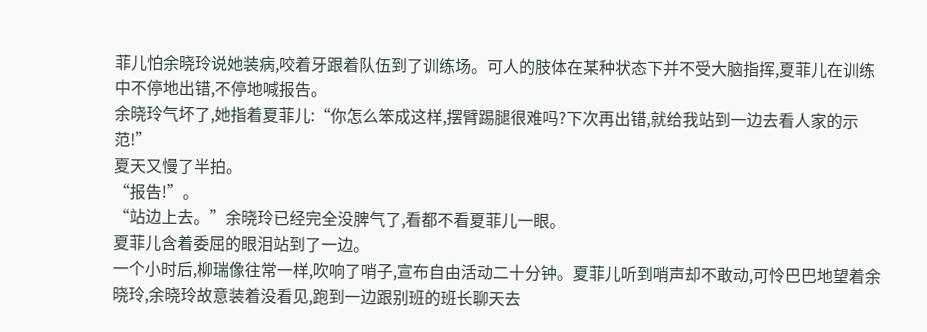菲儿怕余晓玲说她装病,咬着牙跟着队伍到了训练场。可人的肢体在某种状态下并不受大脑指挥,夏菲儿在训练中不停地出错,不停地喊报告。
余晓玲气坏了,她指着夏菲儿:“你怎么笨成这样,摆臂踢腿很难吗?下次再出错,就给我站到一边去看人家的示范!”
夏天又慢了半拍。
“报告!”。
“站边上去。”余晓玲已经完全没脾气了,看都不看夏菲儿一眼。
夏菲儿含着委屈的眼泪站到了一边。
一个小时后,柳瑞像往常一样,吹响了哨子,宣布自由活动二十分钟。夏菲儿听到哨声却不敢动,可怜巴巴地望着余晓玲,余晓玲故意装着没看见,跑到一边跟别班的班长聊天去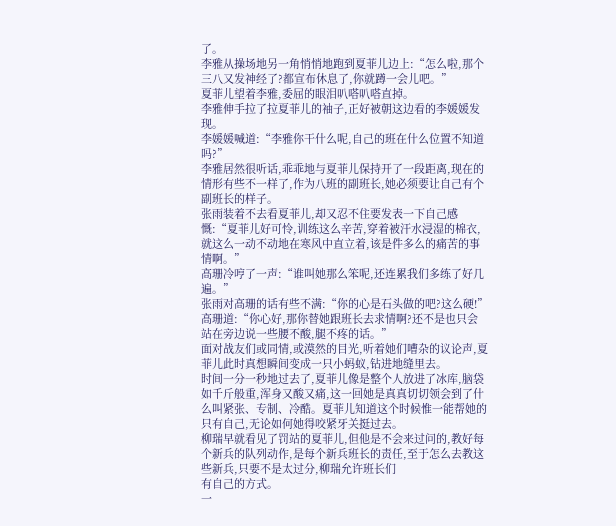了。
李雅从操场地另一角悄悄地跑到夏菲儿边上:“怎么啦,那个三八又发神经了?都宣布休息了,你就蹲一会儿吧。”
夏菲儿望着李雅,委屈的眼泪叭嗒叭嗒直掉。
李雅伸手拉了拉夏菲儿的袖子,正好被朝这边看的李媛媛发现。
李媛媛喊道:“李雅你干什么呢,自己的班在什么位置不知道吗?”
李雅居然很听话,乖乖地与夏菲儿保持开了一段距离,现在的情形有些不一样了,作为八班的副班长,她必须要让自己有个副班长的样子。
张雨装着不去看夏菲儿,却又忍不住要发表一下自己感慨:“夏菲儿好可怜,训练这么辛苦,穿着被汗水浸湿的棉衣,就这么一动不动地在寒风中直立着,该是件多么的痛苦的事情啊。”
高珊冷哼了一声:“谁叫她那么笨呢,还连累我们多练了好几遍。”
张雨对高珊的话有些不满:“你的心是石头做的吧?这么硬!”
高珊道:“你心好,那你替她跟班长去求情啊?还不是也只会站在旁边说一些腰不酸,腿不疼的话。”
面对战友们或同情,或漠然的目光,听着她们嘈杂的议论声,夏菲儿此时真想瞬间变成一只小蚂蚁,钻进地缝里去。
时间一分一秒地过去了,夏菲儿像是整个人放进了冰库,脑袋如千斤般重,浑身又酸又痛,这一回她是真真切切领会到了什么叫紧张、专制、冷酷。夏菲儿知道这个时候惟一能帮她的只有自己,无论如何她得咬紧牙关挺过去。
柳瑞早就看见了罚站的夏菲儿,但他是不会来过问的,教好每个新兵的队列动作,是每个新兵班长的责任,至于怎么去教这些新兵,只要不是太过分,柳瑞允许班长们
有自己的方式。
一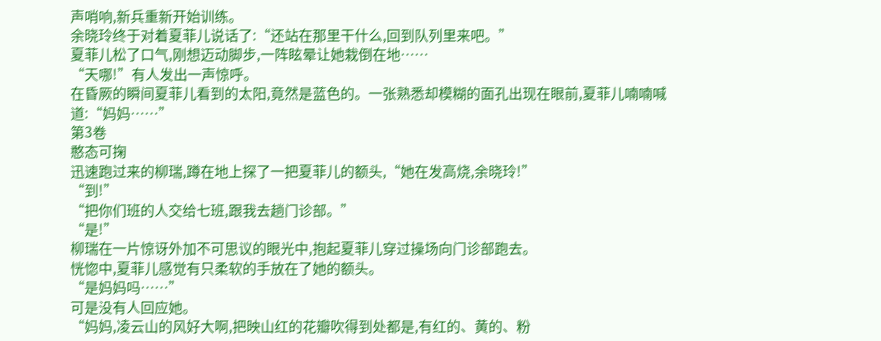声哨响,新兵重新开始训练。
余晓玲终于对着夏菲儿说话了:“还站在那里干什么,回到队列里来吧。”
夏菲儿松了口气,刚想迈动脚步,一阵眩晕让她栽倒在地……
“天哪!”有人发出一声惊呼。
在昏厥的瞬间夏菲儿看到的太阳,竟然是蓝色的。一张熟悉却模糊的面孔出现在眼前,夏菲儿喃喃喊道:“妈妈……”
第3卷
憨态可掬
迅速跑过来的柳瑞,蹲在地上探了一把夏菲儿的额头,“她在发高烧,余晓玲!”
“到!”
“把你们班的人交给七班,跟我去趟门诊部。”
“是!”
柳瑞在一片惊讶外加不可思议的眼光中,抱起夏菲儿穿过操场向门诊部跑去。
恍惚中,夏菲儿感觉有只柔软的手放在了她的额头。
“是妈妈吗……”
可是没有人回应她。
“妈妈,凌云山的风好大啊,把映山红的花瓣吹得到处都是,有红的、黄的、粉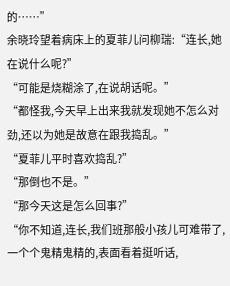的……”
余晓玲望着病床上的夏菲儿问柳瑞:“连长,她在说什么呢?”
“可能是烧糊涂了,在说胡话呢。”
“都怪我,今天早上出来我就发现她不怎么对劲,还以为她是故意在跟我捣乱。”
“夏菲儿平时喜欢捣乱?”
“那倒也不是。”
“那今天这是怎么回事?”
“你不知道,连长,我们班那般小孩儿可难带了,一个个鬼精鬼精的,表面看着挺听话,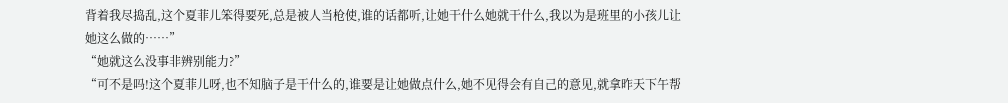背着我尽捣乱,这个夏菲儿笨得要死,总是被人当枪使,谁的话都听,让她干什么她就干什么,我以为是班里的小孩儿让她这么做的……”
“她就这么没事非辨别能力?”
“可不是吗!这个夏菲儿呀,也不知脑子是干什么的,谁要是让她做点什么,她不见得会有自己的意见,就拿昨天下午帮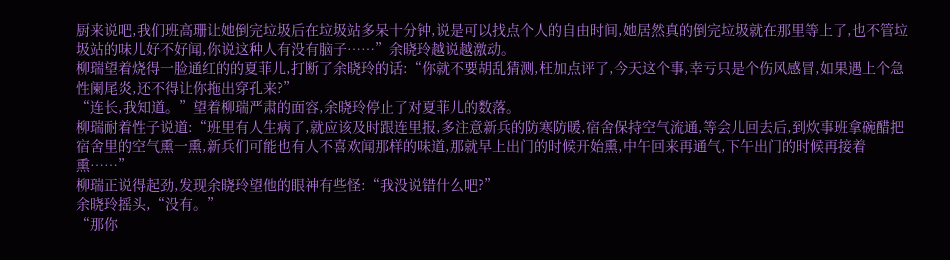厨来说吧,我们班高珊让她倒完垃圾后在垃圾站多呆十分钟,说是可以找点个人的自由时间,她居然真的倒完垃圾就在那里等上了,也不管垃圾站的味儿好不好闻,你说这种人有没有脑子……”余晓玲越说越激动。
柳瑞望着烧得一脸通红的的夏菲儿,打断了余晓玲的话:“你就不要胡乱猜测,枉加点评了,今天这个事,幸亏只是个伤风感冒,如果遇上个急性阑尾炎,还不得让你拖出穿孔来?”
“连长,我知道。”望着柳瑞严肃的面容,余晓玲停止了对夏菲儿的数落。
柳瑞耐着性子说道:“班里有人生病了,就应该及时跟连里报,多注意新兵的防寒防暖,宿舍保持空气流通,等会儿回去后,到炊事班拿碗醋把宿舍里的空气熏一熏,新兵们可能也有人不喜欢闻那样的味道,那就早上出门的时候开始熏,中午回来再通气,下午出门的时候再接着熏……”
柳瑞正说得起劲,发现余晓玲望他的眼神有些怪:“我没说错什么吧?”
余晓玲摇头,“没有。”
“那你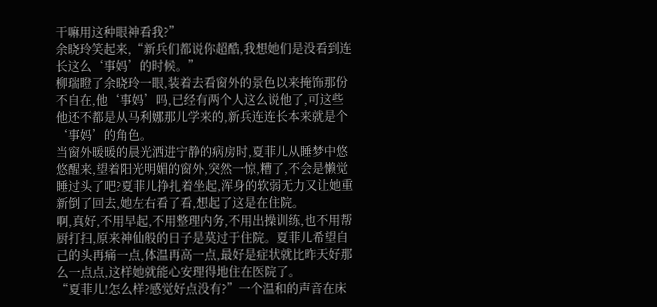干嘛用这种眼神看我?”
余晓玲笑起来,“新兵们都说你超酷,我想她们是没看到连长这么‘事妈’的时候。”
柳瑞瞪了余晓玲一眼,装着去看窗外的景色以来掩饰那份不自在,他‘事妈’吗,已经有两个人这么说他了,可这些他还不都是从马利娜那儿学来的,新兵连连长本来就是个‘事妈’的角色。
当窗外暖暖的晨光洒进宁静的病房时,夏菲儿从睡梦中悠悠醒来,望着阳光明媚的窗外,突然一惊,糟了,不会是懒觉睡过头了吧?夏菲儿挣扎着坐起,浑身的软弱无力又让她重新倒了回去,她左右看了看,想起了这是在住院。
啊,真好,不用早起,不用整理内务,不用出操训练,也不用帮厨打扫,原来神仙般的日子是莫过于住院。夏菲儿希望自己的头再痛一点,体温再高一点,最好是症状就比昨天好那么一点点,这样她就能心安理得地住在医院了。
“夏菲儿!怎么样?感觉好点没有?”一个温和的声音在床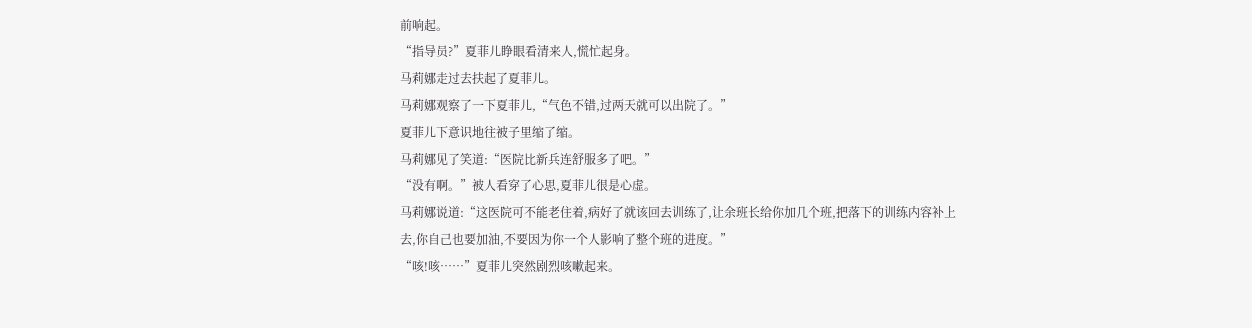前响起。
“指导员?”夏菲儿睁眼看清来人,慌忙起身。
马莉娜走过去扶起了夏菲儿。
马莉娜观察了一下夏菲儿,“气色不错,过两天就可以出院了。”
夏菲儿下意识地往被子里缩了缩。
马莉娜见了笑道:“医院比新兵连舒服多了吧。”
“没有啊。”被人看穿了心思,夏菲儿很是心虚。
马莉娜说道:“这医院可不能老住着,病好了就该回去训练了,让余班长给你加几个班,把落下的训练内容补上去,你自己也要加油,不要因为你一个人影响了整个班的进度。”
“咳!咳……”夏菲儿突然剧烈咳嗽起来。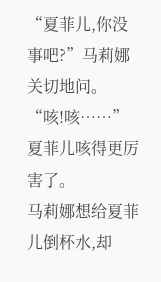“夏菲儿,你没事吧?”马莉娜关切地问。
“咳!咳……”夏菲儿咳得更厉害了。
马莉娜想给夏菲儿倒杯水,却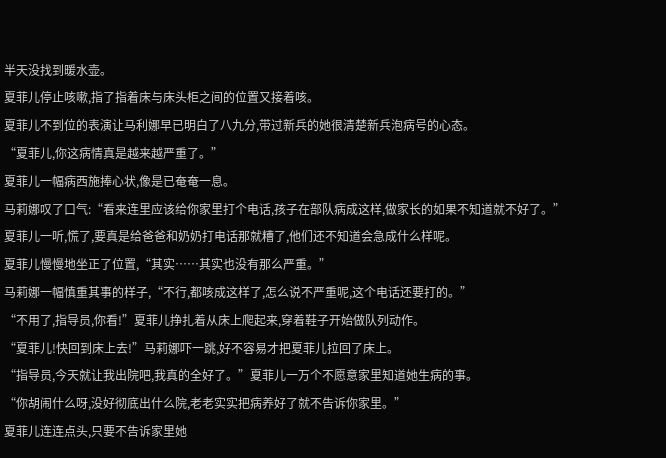半天没找到暖水壶。
夏菲儿停止咳嗽,指了指着床与床头柜之间的位置又接着咳。
夏菲儿不到位的表演让马利娜早已明白了八九分,带过新兵的她很清楚新兵泡病号的心态。
“夏菲儿,你这病情真是越来越严重了。”
夏菲儿一幅病西施捧心状,像是已奄奄一息。
马莉娜叹了口气:“看来连里应该给你家里打个电话,孩子在部队病成这样,做家长的如果不知道就不好了。”
夏菲儿一听,慌了,要真是给爸爸和奶奶打电话那就糟了,他们还不知道会急成什么样呢。
夏菲儿慢慢地坐正了位置,“其实……其实也没有那么严重。”
马莉娜一幅慎重其事的样子,“不行,都咳成这样了,怎么说不严重呢,这个电话还要打的。”
“不用了,指导员,你看!”夏菲儿挣扎着从床上爬起来,穿着鞋子开始做队列动作。
“夏菲儿!快回到床上去!”马莉娜吓一跳,好不容易才把夏菲儿拉回了床上。
“指导员,今天就让我出院吧,我真的全好了。”夏菲儿一万个不愿意家里知道她生病的事。
“你胡闹什么呀,没好彻底出什么院,老老实实把病养好了就不告诉你家里。”
夏菲儿连连点头,只要不告诉家里她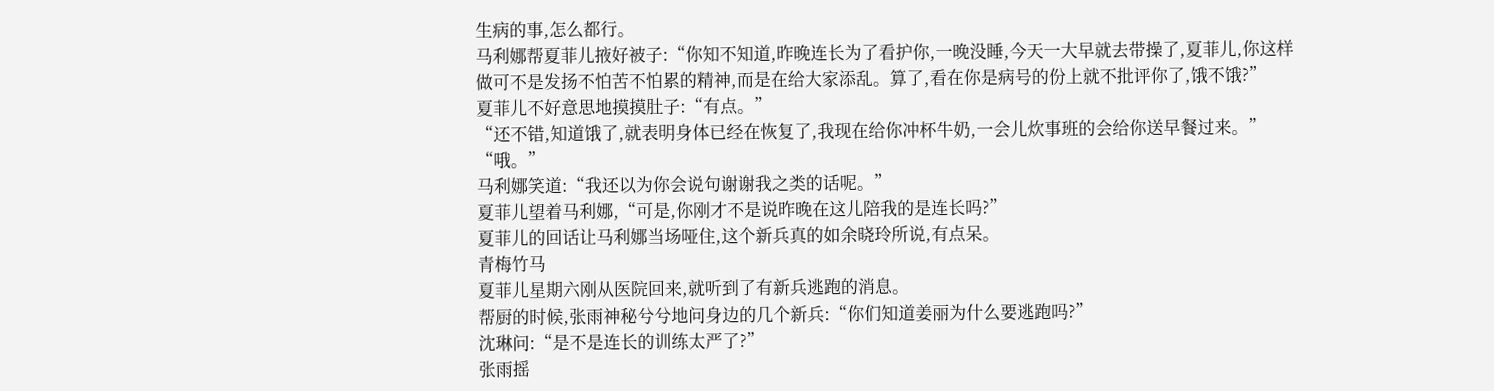生病的事,怎么都行。
马利娜帮夏菲儿掖好被子:“你知不知道,昨晚连长为了看护你,一晚没睡,今天一大早就去带操了,夏菲儿,你这样做可不是发扬不怕苦不怕累的精神,而是在给大家添乱。算了,看在你是病号的份上就不批评你了,饿不饿?”
夏菲儿不好意思地摸摸肚子:“有点。”
“还不错,知道饿了,就表明身体已经在恢复了,我现在给你冲杯牛奶,一会儿炊事班的会给你送早餐过来。”
“哦。”
马利娜笑道:“我还以为你会说句谢谢我之类的话呢。”
夏菲儿望着马利娜,“可是,你刚才不是说昨晚在这儿陪我的是连长吗?”
夏菲儿的回话让马利娜当场哑住,这个新兵真的如余晓玲所说,有点呆。
青梅竹马
夏菲儿星期六刚从医院回来,就听到了有新兵逃跑的消息。
帮厨的时候,张雨神秘兮兮地问身边的几个新兵:“你们知道姜丽为什么要逃跑吗?”
沈琳问:“是不是连长的训练太严了?”
张雨摇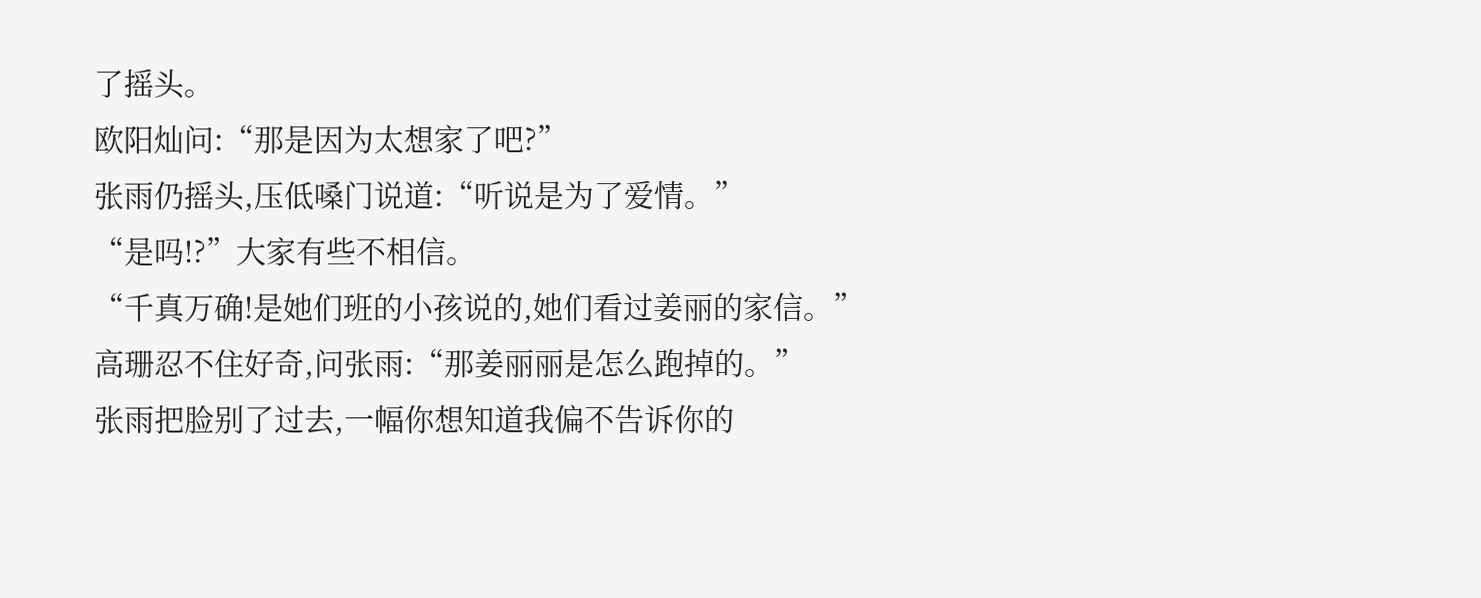了摇头。
欧阳灿问:“那是因为太想家了吧?”
张雨仍摇头,压低嗓门说道:“听说是为了爱情。”
“是吗!?”大家有些不相信。
“千真万确!是她们班的小孩说的,她们看过姜丽的家信。”
高珊忍不住好奇,问张雨:“那姜丽丽是怎么跑掉的。”
张雨把脸别了过去,一幅你想知道我偏不告诉你的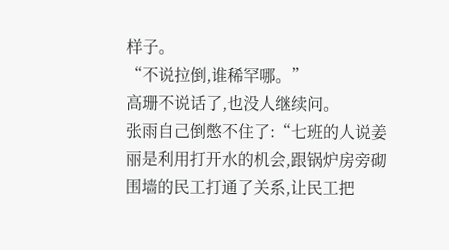样子。
“不说拉倒,谁稀罕哪。”
高珊不说话了,也没人继续问。
张雨自己倒憋不住了:“七班的人说姜丽是利用打开水的机会,跟锅炉房旁砌围墙的民工打通了关系,让民工把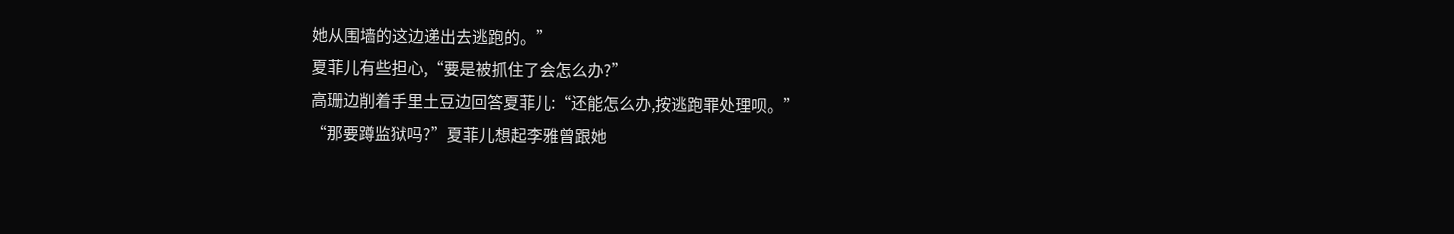她从围墙的这边递出去逃跑的。”
夏菲儿有些担心,“要是被抓住了会怎么办?”
高珊边削着手里土豆边回答夏菲儿:“还能怎么办,按逃跑罪处理呗。”
“那要蹲监狱吗?”夏菲儿想起李雅曾跟她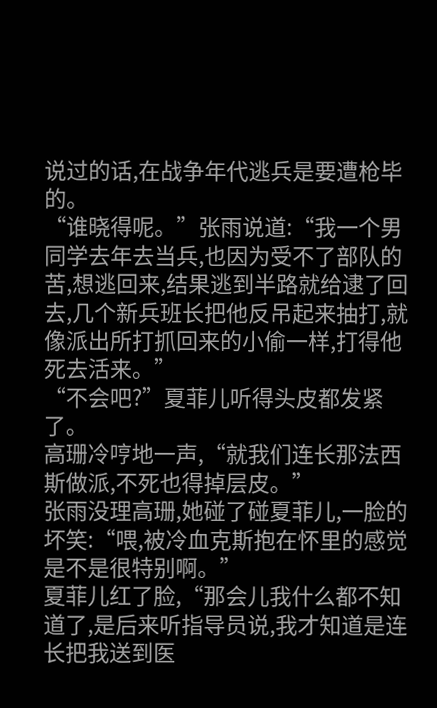说过的话,在战争年代逃兵是要遭枪毕的。
“谁晓得呢。”张雨说道:“我一个男同学去年去当兵,也因为受不了部队的苦,想逃回来,结果逃到半路就给逮了回去,几个新兵班长把他反吊起来抽打,就像派出所打抓回来的小偷一样,打得他死去活来。”
“不会吧?”夏菲儿听得头皮都发紧了。
高珊冷哼地一声,“就我们连长那法西斯做派,不死也得掉层皮。”
张雨没理高珊,她碰了碰夏菲儿,一脸的坏笑:“喂,被冷血克斯抱在怀里的感觉是不是很特别啊。”
夏菲儿红了脸,“那会儿我什么都不知道了,是后来听指导员说,我才知道是连长把我送到医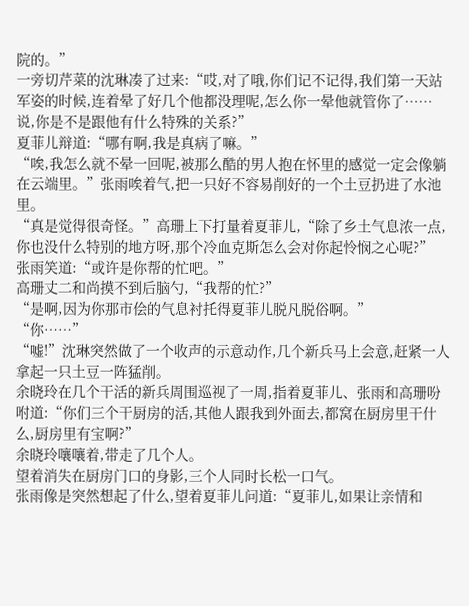院的。”
一旁切芹菜的沈琳凑了过来:“哎,对了哦,你们记不记得,我们第一天站军姿的时候,连着晕了好几个他都没理呢,怎么你一晕他就管你了……说,你是不是跟他有什么特殊的关系?”
夏菲儿辩道:“哪有啊,我是真病了嘛。”
“唉,我怎么就不晕一回呢,被那么酷的男人抱在怀里的感觉一定会像躺在云端里。”张雨唉着气,把一只好不容易削好的一个土豆扔进了水池里。
“真是觉得很奇怪。”高珊上下打量着夏菲儿,“除了乡土气息浓一点,你也没什么特别的地方呀,那个冷血克斯怎么会对你起怜悯之心呢?”
张雨笑道:“或许是你帮的忙吧。”
高珊丈二和尚摸不到后脑勺,“我帮的忙?”
“是啊,因为你那市侩的气息衬托得夏菲儿脱凡脱俗啊。”
“你……”
“嘘!”沈琳突然做了一个收声的示意动作,几个新兵马上会意,赶紧一人拿起一只土豆一阵猛削。
余晓玲在几个干活的新兵周围巡视了一周,指着夏菲儿、张雨和高珊吩咐道:“你们三个干厨房的活,其他人跟我到外面去,都窝在厨房里干什么,厨房里有宝啊?”
余晓玲嚷嚷着,带走了几个人。
望着消失在厨房门口的身影,三个人同时长松一口气。
张雨像是突然想起了什么,望着夏菲儿问道:“夏菲儿,如果让亲情和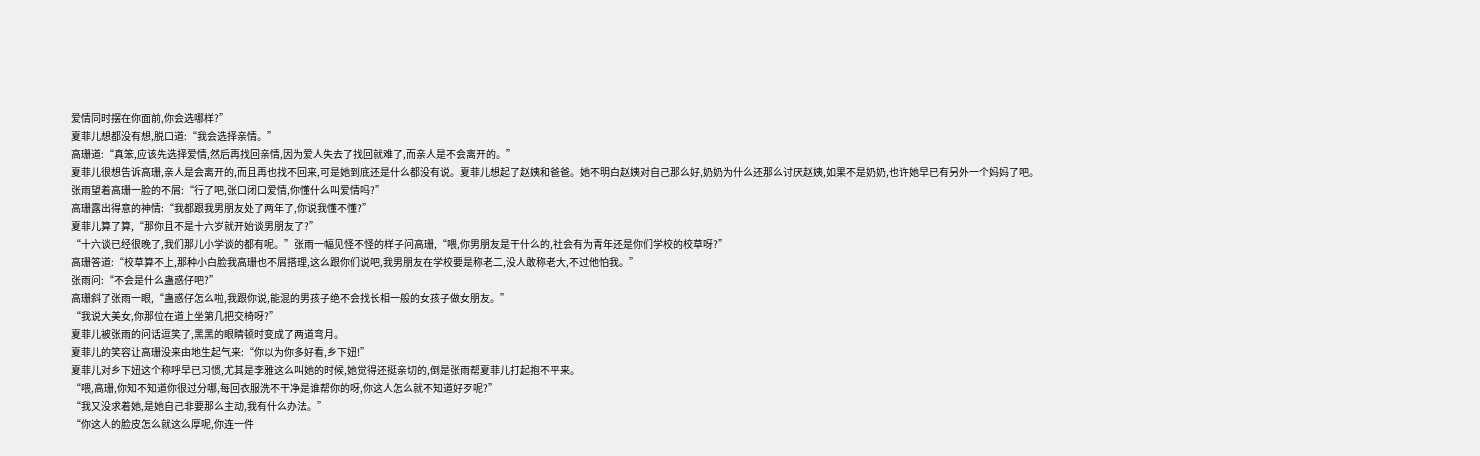爱情同时摆在你面前,你会选哪样?”
夏菲儿想都没有想,脱口道:“我会选择亲情。”
高珊道:“真笨,应该先选择爱情,然后再找回亲情,因为爱人失去了找回就难了,而亲人是不会离开的。”
夏菲儿很想告诉高珊,亲人是会离开的,而且再也找不回来,可是她到底还是什么都没有说。夏菲儿想起了赵姨和爸爸。她不明白赵姨对自己那么好,奶奶为什么还那么讨厌赵姨,如果不是奶奶,也许她早已有另外一个妈妈了吧。
张雨望着高珊一脸的不屑:“行了吧,张口闭口爱情,你懂什么叫爱情吗?”
高珊露出得意的神情:“我都跟我男朋友处了两年了,你说我懂不懂?”
夏菲儿算了算,“那你且不是十六岁就开始谈男朋友了?”
“十六谈已经很晚了,我们那儿小学谈的都有呢。”张雨一幅见怪不怪的样子问高珊,“喂,你男朋友是干什么的,社会有为青年还是你们学校的校草呀?”
高珊答道:“校草算不上,那种小白脸我高珊也不屑搭理,这么跟你们说吧,我男朋友在学校要是称老二,没人敢称老大,不过他怕我。”
张雨问:“不会是什么蛊惑仔吧?”
高珊斜了张雨一眼,“蛊惑仔怎么啦,我跟你说,能混的男孩子绝不会找长相一般的女孩子做女朋友。”
“我说大美女,你那位在道上坐第几把交椅呀?”
夏菲儿被张雨的问话逗笑了,黑黑的眼睛顿时变成了两道弯月。
夏菲儿的笑容让高珊没来由地生起气来:“你以为你多好看,乡下妞!”
夏菲儿对乡下妞这个称呼早已习惯,尤其是李雅这么叫她的时候,她觉得还挺亲切的,倒是张雨帮夏菲儿打起抱不平来。
“喂,高珊,你知不知道你很过分哪,每回衣服洗不干净是谁帮你的呀,你这人怎么就不知道好歹呢?”
“我又没求着她,是她自己非要那么主动,我有什么办法。”
“你这人的脸皮怎么就这么厚呢,你连一件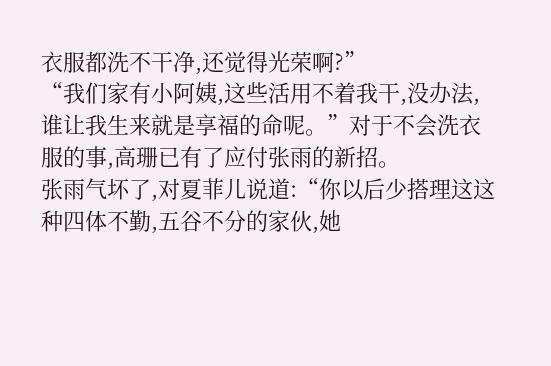衣服都洗不干净,还觉得光荣啊?”
“我们家有小阿姨,这些活用不着我干,没办法,谁让我生来就是享福的命呢。”对于不会洗衣服的事,高珊已有了应付张雨的新招。
张雨气坏了,对夏菲儿说道:“你以后少搭理这这种四体不勤,五谷不分的家伙,她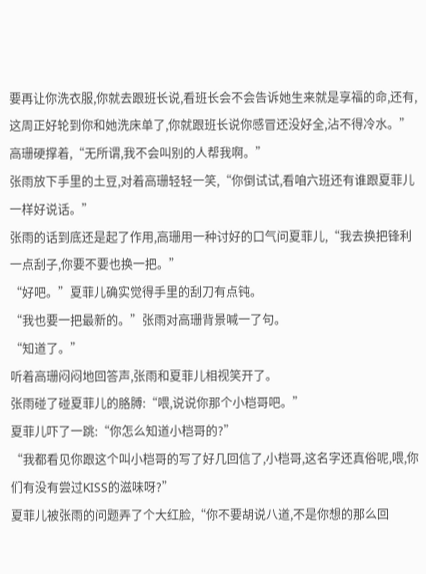要再让你洗衣服,你就去跟班长说,看班长会不会告诉她生来就是享福的命,还有,这周正好轮到你和她洗床单了,你就跟班长说你感冒还没好全,沾不得冷水。”
高珊硬撑着,“无所谓,我不会叫别的人帮我啊。”
张雨放下手里的土豆,对着高珊轻轻一笑,“你倒试试,看咱六班还有谁跟夏菲儿一样好说话。”
张雨的话到底还是起了作用,高珊用一种讨好的口气问夏菲儿,“我去换把锋利一点刮子,你要不要也换一把。”
“好吧。”夏菲儿确实觉得手里的刮刀有点钝。
“我也要一把最新的。”张雨对高珊背景喊一了句。
“知道了。”
听着高珊闷闷地回答声,张雨和夏菲儿相视笑开了。
张雨碰了碰夏菲儿的胳膊:“喂,说说你那个小桤哥吧。”
夏菲儿吓了一跳:“你怎么知道小桤哥的?”
“我都看见你跟这个叫小桤哥的写了好几回信了,小桤哥,这名字还真俗呢,喂,你们有没有尝过KISS的滋味呀?”
夏菲儿被张雨的问题弄了个大红脸,“你不要胡说八道,不是你想的那么回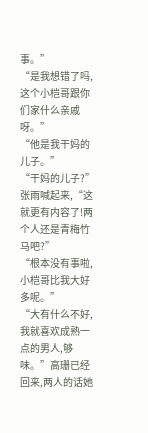事。”
“是我想错了吗,这个小桤哥跟你们家什么亲戚呀。”
“他是我干妈的儿子。”
“干妈的儿子?”张雨喊起来,“这就更有内容了!两个人还是青梅竹马吧?”
“根本没有事啦,小桤哥比我大好多呢。”
“大有什么不好,我就喜欢成熟一点的男人,够味。”高珊已经回来,两人的话她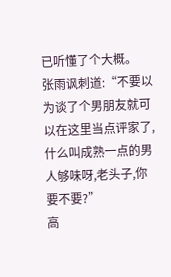已听懂了个大概。
张雨讽刺道:“不要以为谈了个男朋友就可以在这里当点评家了,什么叫成熟一点的男人够味呀,老头子,你要不要?”
高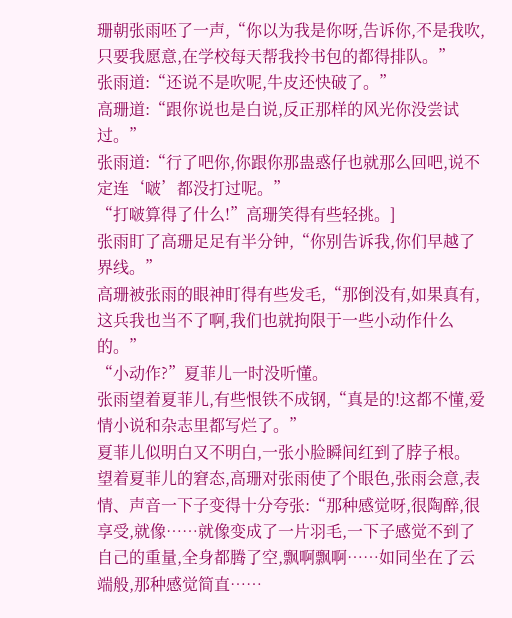珊朝张雨呸了一声,“你以为我是你呀,告诉你,不是我吹,只要我愿意,在学校每天帮我拎书包的都得排队。”
张雨道:“还说不是吹呢,牛皮还快破了。”
高珊道:“跟你说也是白说,反正那样的风光你没尝试过。”
张雨道:“行了吧你,你跟你那蛊惑仔也就那么回吧,说不定连‘啵’都没打过呢。”
“打啵算得了什么!”高珊笑得有些轻挑。]
张雨盯了高珊足足有半分钟,“你别告诉我,你们早越了界线。”
高珊被张雨的眼神盯得有些发毛,“那倒没有,如果真有,这兵我也当不了啊,我们也就拘限于一些小动作什么的。”
“小动作?”夏菲儿一时没听懂。
张雨望着夏菲儿,有些恨铁不成钢,“真是的!这都不懂,爱情小说和杂志里都写烂了。”
夏菲儿似明白又不明白,一张小脸瞬间红到了脖子根。
望着夏菲儿的窘态,高珊对张雨使了个眼色,张雨会意,表情、声音一下子变得十分夸张:“那种感觉呀,很陶醉,很享受,就像……就像变成了一片羽毛,一下子感觉不到了自己的重量,全身都腾了空,飘啊飘啊……如同坐在了云端般,那种感觉简直……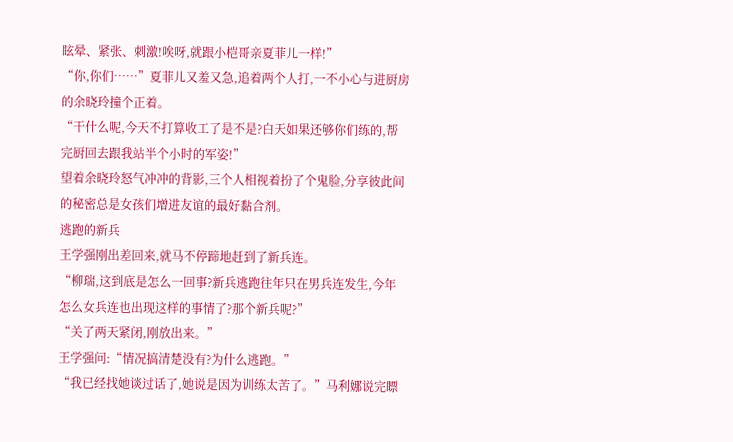眩晕、紧张、刺激!唉呀,就跟小桤哥亲夏菲儿一样!”
“你,你们……”夏菲儿又羞又急,追着两个人打,一不小心与进厨房的余晓玲撞个正着。
“干什么呢,今天不打算收工了是不是?白天如果还够你们练的,帮完厨回去跟我站半个小时的军姿!”
望着余晓玲怒气冲冲的背影,三个人相视着扮了个鬼脸,分享彼此间的秘密总是女孩们增进友谊的最好黏合剂。
逃跑的新兵
王学强刚出差回来,就马不停蹄地赶到了新兵连。
“柳瑞,这到底是怎么一回事?新兵逃跑往年只在男兵连发生,今年怎么女兵连也出现这样的事情了?那个新兵呢?”
“关了两天紧闭,刚放出来。”
王学强问:“情况搞清楚没有?为什么逃跑。”
“我已经找她谈过话了,她说是因为训练太苦了。”马利娜说完瞟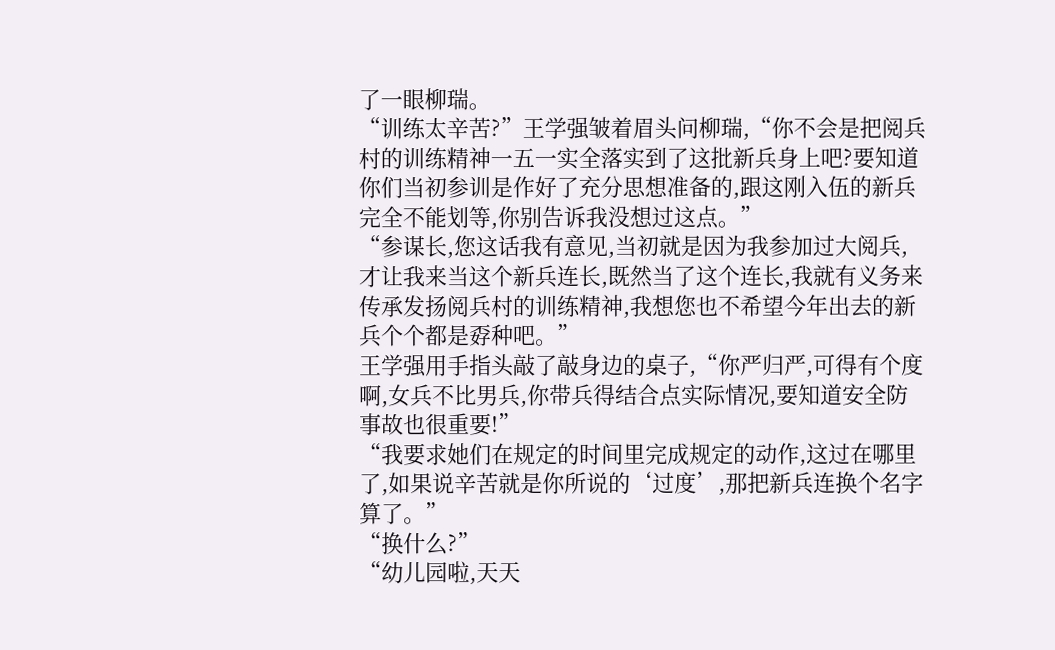了一眼柳瑞。
“训练太辛苦?”王学强皱着眉头问柳瑞,“你不会是把阅兵村的训练精神一五一实全落实到了这批新兵身上吧?要知道你们当初参训是作好了充分思想准备的,跟这刚入伍的新兵完全不能划等,你别告诉我没想过这点。”
“参谋长,您这话我有意见,当初就是因为我参加过大阅兵,才让我来当这个新兵连长,既然当了这个连长,我就有义务来传承发扬阅兵村的训练精神,我想您也不希望今年出去的新兵个个都是孬种吧。”
王学强用手指头敲了敲身边的桌子,“你严归严,可得有个度啊,女兵不比男兵,你带兵得结合点实际情况,要知道安全防事故也很重要!”
“我要求她们在规定的时间里完成规定的动作,这过在哪里了,如果说辛苦就是你所说的‘过度’,那把新兵连换个名字算了。”
“换什么?”
“幼儿园啦,天天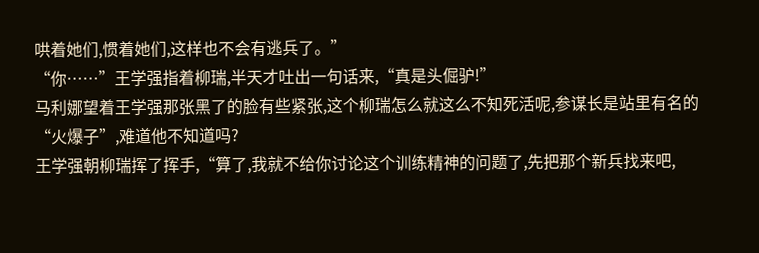哄着她们,惯着她们,这样也不会有逃兵了。”
“你……”王学强指着柳瑞,半天才吐出一句话来,“真是头倔驴!”
马利娜望着王学强那张黑了的脸有些紧张,这个柳瑞怎么就这么不知死活呢,参谋长是站里有名的“火爆子”,难道他不知道吗?
王学强朝柳瑞挥了挥手,“算了,我就不给你讨论这个训练精神的问题了,先把那个新兵找来吧,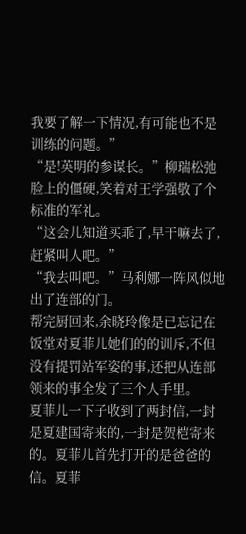我要了解一下情况,有可能也不是训练的问题。”
“是!英明的参谋长。”柳瑞松弛脸上的僵硬,笑着对王学强敬了个标准的军礼。
“这会儿知道买乖了,早干嘛去了,赶紧叫人吧。”
“我去叫吧。”马利娜一阵风似地出了连部的门。
帮完厨回来,余晓玲像是已忘记在饭堂对夏菲儿她们的的训斥,不但没有提罚站军姿的事,还把从连部领来的事全发了三个人手里。
夏菲儿一下子收到了两封信,一封是夏建国寄来的,一封是贺桤寄来的。夏菲儿首先打开的是爸爸的信。夏菲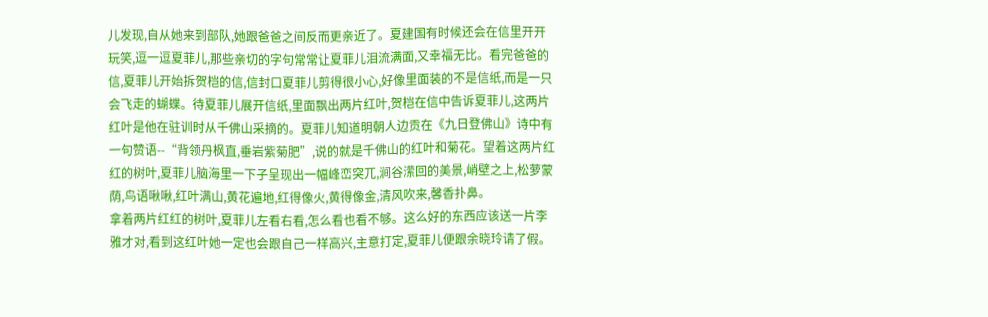儿发现,自从她来到部队,她跟爸爸之间反而更亲近了。夏建国有时候还会在信里开开玩笑,逗一逗夏菲儿,那些亲切的字句常常让夏菲儿泪流满面,又幸福无比。看完爸爸的信,夏菲儿开始拆贺桤的信,信封口夏菲儿剪得很小心,好像里面装的不是信纸,而是一只会飞走的蝴蝶。待夏菲儿展开信纸,里面飘出两片红叶,贺桤在信中告诉夏菲儿,这两片红叶是他在驻训时从千佛山采摘的。夏菲儿知道明朝人边贡在《九日登佛山》诗中有一句赞语--“背领丹枫直,垂岩紫菊肥”,说的就是千佛山的红叶和菊花。望着这两片红红的树叶,夏菲儿脑海里一下子呈现出一幅峰峦突兀,涧谷潆回的美景,峭壁之上,松萝蒙荫,鸟语啾啾,红叶满山,黄花遍地,红得像火,黄得像金,清风吹来,馨香扑鼻。
拿着两片红红的树叶,夏菲儿左看右看,怎么看也看不够。这么好的东西应该送一片李雅才对,看到这红叶她一定也会跟自己一样高兴,主意打定,夏菲儿便跟余晓玲请了假。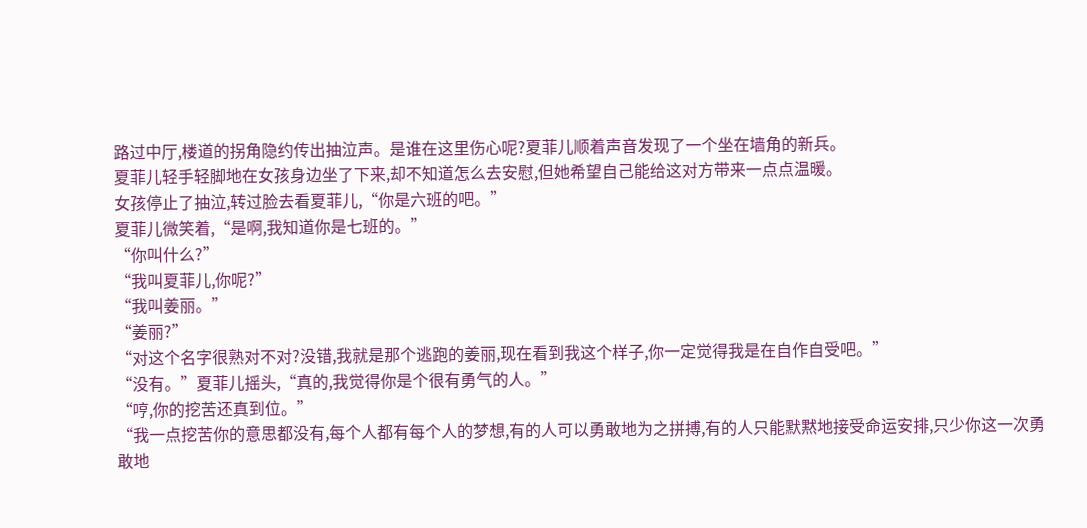路过中厅,楼道的拐角隐约传出抽泣声。是谁在这里伤心呢?夏菲儿顺着声音发现了一个坐在墙角的新兵。
夏菲儿轻手轻脚地在女孩身边坐了下来,却不知道怎么去安慰,但她希望自己能给这对方带来一点点温暖。
女孩停止了抽泣,转过脸去看夏菲儿,“你是六班的吧。”
夏菲儿微笑着,“是啊,我知道你是七班的。”
“你叫什么?”
“我叫夏菲儿,你呢?”
“我叫姜丽。”
“姜丽?”
“对这个名字很熟对不对?没错,我就是那个逃跑的姜丽,现在看到我这个样子,你一定觉得我是在自作自受吧。”
“没有。”夏菲儿摇头,“真的,我觉得你是个很有勇气的人。”
“哼,你的挖苦还真到位。”
“我一点挖苦你的意思都没有,每个人都有每个人的梦想,有的人可以勇敢地为之拼搏,有的人只能默黙地接受命运安排,只少你这一次勇敢地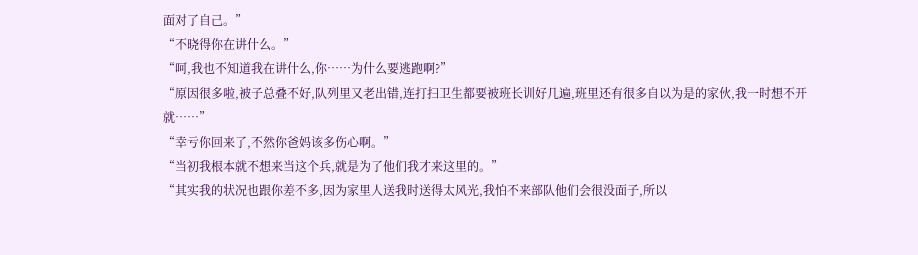面对了自己。”
“不晓得你在讲什么。”
“呵,我也不知道我在讲什么,你……为什么要逃跑啊?”
“原因很多啦,被子总叠不好,队列里又老出错,连打扫卫生都要被班长训好几遍,班里还有很多自以为是的家伙,我一时想不开就……”
“幸亏你回来了,不然你爸妈该多伤心啊。”
“当初我根本就不想来当这个兵,就是为了他们我才来这里的。”
“其实我的状况也跟你差不多,因为家里人送我时送得太风光,我怕不来部队他们会很没面子,所以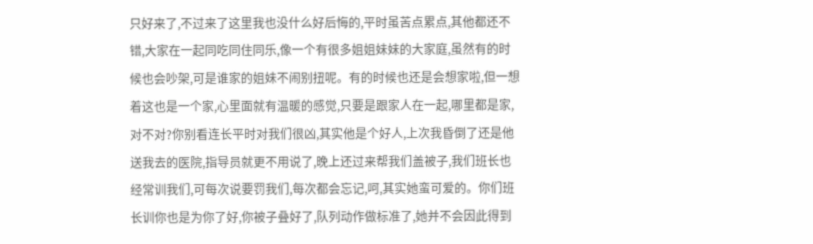只好来了,不过来了这里我也没什么好后悔的,平时虽苦点累点,其他都还不错,大家在一起同吃同住同乐,像一个有很多姐姐妹妹的大家庭,虽然有的时候也会吵架,可是谁家的姐妹不闹别扭呢。有的时候也还是会想家啦,但一想着这也是一个家,心里面就有温暖的感觉,只要是跟家人在一起,哪里都是家,对不对?你别看连长平时对我们很凶,其实他是个好人,上次我昏倒了还是他送我去的医院,指导员就更不用说了,晚上还过来帮我们盖被子,我们班长也经常训我们,可每次说要罚我们,每次都会忘记,呵,其实她蛮可爱的。你们班长训你也是为你了好,你被子叠好了,队列动作做标准了,她并不会因此得到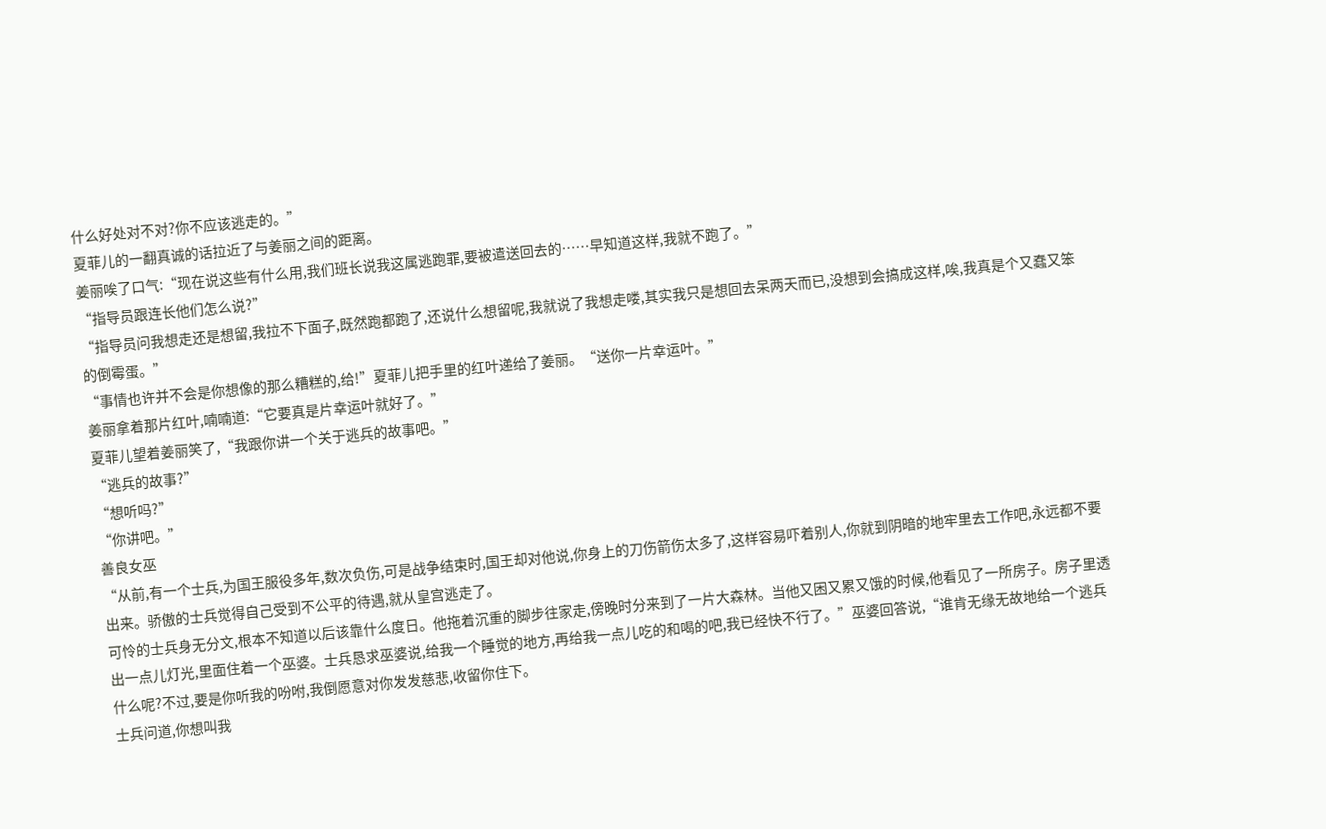什么好处对不对?你不应该逃走的。”
夏菲儿的一翻真诚的话拉近了与姜丽之间的距离。
姜丽唉了口气:“现在说这些有什么用,我们班长说我这属逃跑罪,要被遣送回去的……早知道这样,我就不跑了。”
“指导员跟连长他们怎么说?”
“指导员问我想走还是想留,我拉不下面子,既然跑都跑了,还说什么想留呢,我就说了我想走喽,其实我只是想回去呆两天而已,没想到会搞成这样,唉,我真是个又蠢又笨的倒霉蛋。”
“事情也许并不会是你想像的那么糟糕的,给!”夏菲儿把手里的红叶递给了姜丽。“送你一片幸运叶。”
姜丽拿着那片红叶,喃喃道:“它要真是片幸运叶就好了。”
夏菲儿望着姜丽笑了,“我跟你讲一个关于逃兵的故事吧。”
“逃兵的故事?”
“想听吗?”
“你讲吧。”
善良女巫
“从前,有一个士兵,为国王服役多年,数次负伤,可是战争结束时,国王却对他说,你身上的刀伤箭伤太多了,这样容易吓着别人,你就到阴暗的地牢里去工作吧,永远都不要出来。骄傲的士兵觉得自己受到不公平的待遇,就从皇宫逃走了。
可怜的士兵身无分文,根本不知道以后该靠什么度日。他拖着沉重的脚步往家走,傍晚时分来到了一片大森林。当他又困又累又饿的时候,他看见了一所房子。房子里透出一点儿灯光,里面住着一个巫婆。士兵恳求巫婆说,给我一个睡觉的地方,再给我一点儿吃的和喝的吧,我已经快不行了。”巫婆回答说,“谁肯无缘无故地给一个逃兵什么呢?不过,要是你听我的吩咐,我倒愿意对你发发慈悲,收留你住下。
士兵问道,你想叫我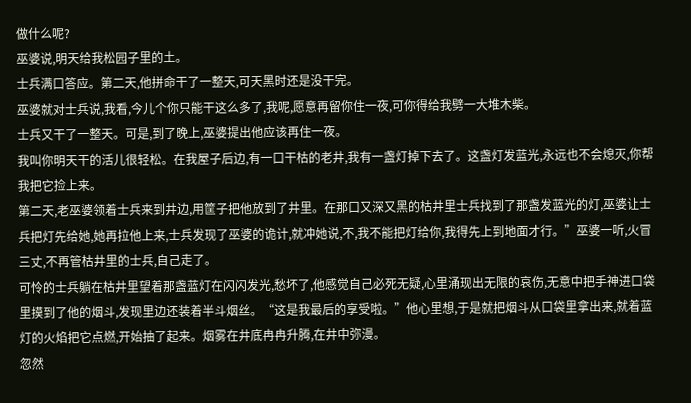做什么呢?
巫婆说,明天给我松园子里的土。
士兵满口答应。第二天,他拼命干了一整天,可天黑时还是没干完。
巫婆就对士兵说,我看,今儿个你只能干这么多了,我呢,愿意再留你住一夜,可你得给我劈一大堆木柴。
士兵又干了一整天。可是,到了晚上,巫婆提出他应该再住一夜。
我叫你明天干的活儿很轻松。在我屋子后边,有一口干枯的老井,我有一盏灯掉下去了。这盏灯发蓝光,永远也不会熄灭,你帮我把它捡上来。
第二天,老巫婆领着士兵来到井边,用筐子把他放到了井里。在那口又深又黑的枯井里士兵找到了那盏发蓝光的灯,巫婆让士兵把灯先给她,她再拉他上来,士兵发现了巫婆的诡计,就冲她说,不,我不能把灯给你,我得先上到地面才行。”巫婆一听,火冒三丈,不再管枯井里的士兵,自己走了。
可怜的士兵躺在枯井里望着那盏蓝灯在闪闪发光,愁坏了,他感觉自己必死无疑,心里涌现出无限的哀伤,无意中把手神进口袋里摸到了他的烟斗,发现里边还装着半斗烟丝。“这是我最后的享受啦。”他心里想,于是就把烟斗从口袋里拿出来,就着蓝灯的火焰把它点燃,开始抽了起来。烟雾在井底冉冉升腾,在井中弥漫。
忽然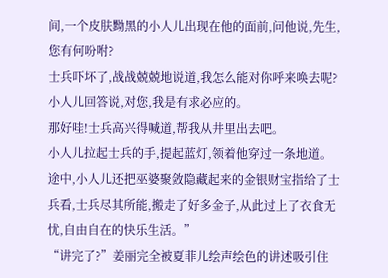间,一个皮肤黝黑的小人儿出现在他的面前,问他说,先生,您有何吩咐?
士兵吓坏了,战战兢兢地说道,我怎么能对你呼来唤去呢?
小人儿回答说,对您,我是有求必应的。
那好哇!士兵高兴得喊道,帮我从井里出去吧。
小人儿拉起士兵的手,提起蓝灯,领着他穿过一条地道。途中,小人儿还把巫婆聚敛隐藏起来的金银财宝指给了士兵看,士兵尽其所能,搬走了好多金子,从此过上了衣食无忧,自由自在的快乐生活。”
“讲完了?”姜丽完全被夏菲儿绘声绘色的讲述吸引住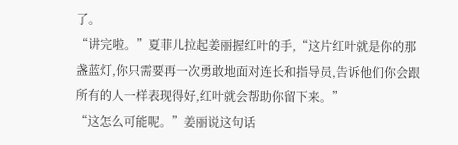了。
“讲完啦。”夏菲儿拉起姜丽握红叶的手,“这片红叶就是你的那盏蓝灯,你只需要再一次勇敢地面对连长和指导员,告诉他们你会跟所有的人一样表现得好,红叶就会帮助你留下来。”
“这怎么可能呢。”姜丽说这句话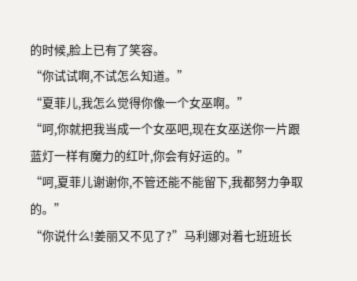的时候,脸上已有了笑容。
“你试试啊,不试怎么知道。”
“夏菲儿,我怎么觉得你像一个女巫啊。”
“呵,你就把我当成一个女巫吧,现在女巫送你一片跟蓝灯一样有魔力的红叶,你会有好运的。”
“呵,夏菲儿谢谢你,不管还能不能留下,我都努力争取的。”
“你说什么!姜丽又不见了?”马利娜对着七班班长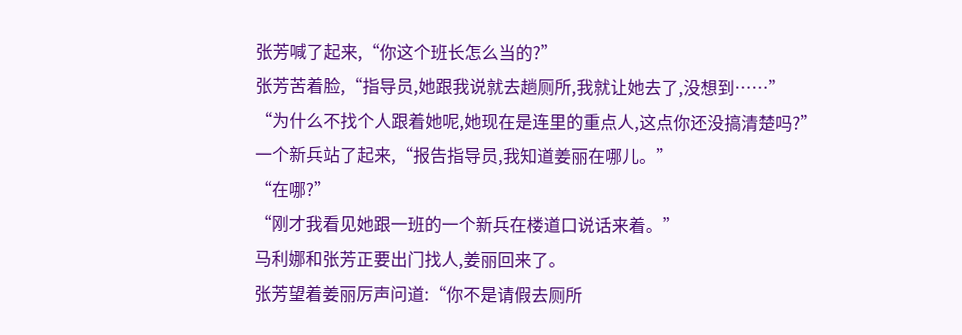张芳喊了起来,“你这个班长怎么当的?”
张芳苦着脸,“指导员,她跟我说就去趟厕所,我就让她去了,没想到……”
“为什么不找个人跟着她呢,她现在是连里的重点人,这点你还没搞清楚吗?”
一个新兵站了起来,“报告指导员,我知道姜丽在哪儿。”
“在哪?”
“刚才我看见她跟一班的一个新兵在楼道口说话来着。”
马利娜和张芳正要出门找人,姜丽回来了。
张芳望着姜丽厉声问道:“你不是请假去厕所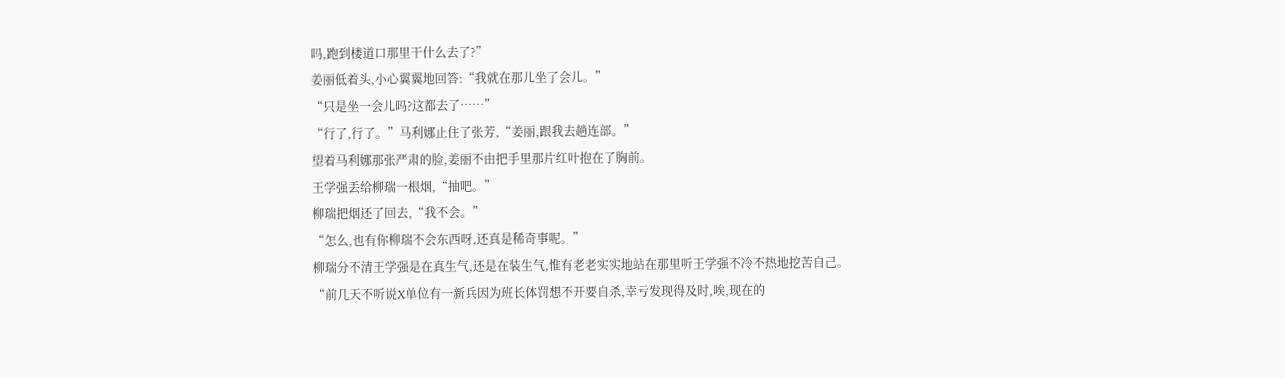吗,跑到楼道口那里干什么去了?”
姜丽低着头,小心翼翼地回答:“我就在那儿坐了会儿。”
“只是坐一会儿吗?这都去了……”
“行了,行了。”马利娜止住了张芳,“姜丽,跟我去趟连部。”
望着马利娜那张严肃的脸,姜丽不由把手里那片红叶抱在了胸前。
王学强丢给柳瑞一根烟,“抽吧。”
柳瑞把烟还了回去,“我不会。”
“怎么,也有你柳瑞不会东西呀,还真是稀奇事呢。”
柳瑞分不清王学强是在真生气,还是在装生气,惟有老老实实地站在那里听王学强不冷不热地挖苦自己。
“前几天不听说X单位有一新兵因为班长体罚想不开要自杀,幸亏发现得及时,唉,现在的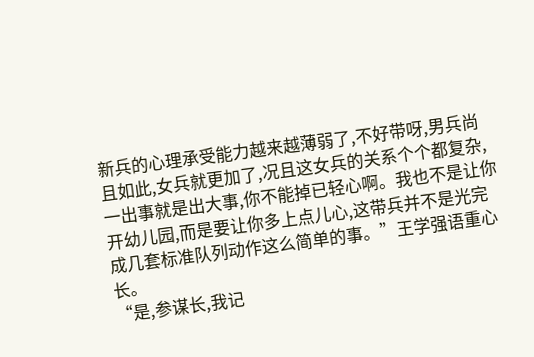新兵的心理承受能力越来越薄弱了,不好带呀,男兵尚且如此,女兵就更加了,况且这女兵的关系个个都复杂,一出事就是出大事,你不能掉已轻心啊。我也不是让你开幼儿园,而是要让你多上点儿心,这带兵并不是光完成几套标准队列动作这么简单的事。”王学强语重心长。
“是,参谋长,我记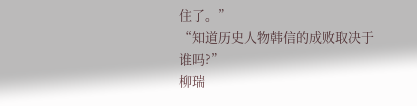住了。”
“知道历史人物韩信的成败取决于谁吗?”
柳瑞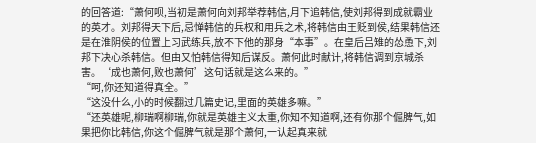的回答道:“萧何呗,当初是萧何向刘邦举荐韩信,月下追韩信,使刘邦得到成就霸业的英才。刘邦得天下后,忌惮韩信的兵权和用兵之术,将韩信由王贬到侯,结果韩信还是在淮阴侯的位置上习武练兵,放不下他的那身“本事”。在皇后吕雉的怂恿下,刘邦下决心杀韩信。但由又怕韩信得知后谋反。萧何此时献计,将韩信调到京城杀害。‘成也萧何,败也萧何’这句话就是这么来的。”
“呵,你还知道得真全。”
“这没什么,小的时候翻过几篇史记,里面的英雄多嘛。”
“还英雄呢,柳瑞啊柳瑞,你就是英雄主义太重,你知不知道啊,还有你那个倔脾气,如果把你比韩信,你这个倔脾气就是那个萧何,一认起真来就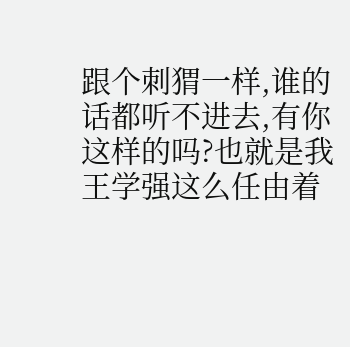跟个刺猬一样,谁的话都听不进去,有你这样的吗?也就是我王学强这么任由着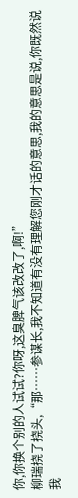你,你换个别的人试试?你呀,这臭脾气该改改了,啊!”
柳瑞挠了挠头,“那……参谋长,我不知道有没有理解您刚才话的意思,我的意思是说,你既然说我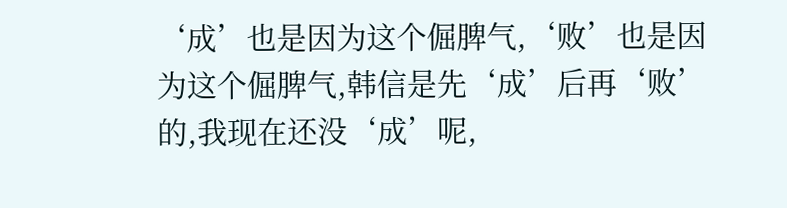‘成’也是因为这个倔脾气,‘败’也是因为这个倔脾气,韩信是先‘成’后再‘败’的,我现在还没‘成’呢,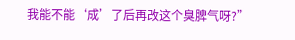我能不能‘成’了后再改这个臭脾气呀?”